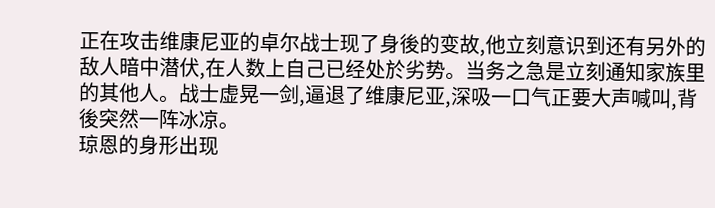正在攻击维康尼亚的卓尔战士现了身後的变故,他立刻意识到还有另外的敌人暗中潜伏,在人数上自己已经处於劣势。当务之急是立刻通知家族里的其他人。战士虚晃一剑,逼退了维康尼亚,深吸一口气正要大声喊叫,背後突然一阵冰凉。
琼恩的身形出现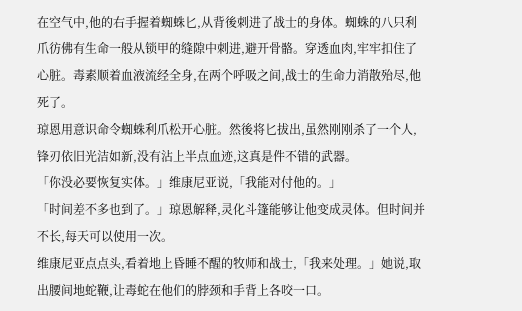在空气中,他的右手握着蜘蛛匕,从背後刺进了战士的身体。蜘蛛的八只利爪彷佛有生命一般从锁甲的缝隙中刺进,避开骨骼。穿透血肉,牢牢扣住了心脏。毒素顺着血液流经全身,在两个呼吸之间,战士的生命力消散殆尽,他死了。
琼恩用意识命令蜘蛛利爪松开心脏。然後将匕拔出,虽然刚刚杀了一个人,锋刃依旧光洁如新,没有沾上半点血迹,这真是件不错的武器。
「你没必要恢复实体。」维康尼亚说,「我能对付他的。」
「时间差不多也到了。」琼恩解释,灵化斗篷能够让他变成灵体。但时间并不长,每天可以使用一次。
维康尼亚点点头,看着地上昏睡不醒的牧师和战士,「我来处理。」她说,取出腰间地蛇鞭,让毒蛇在他们的脖颈和手背上各咬一口。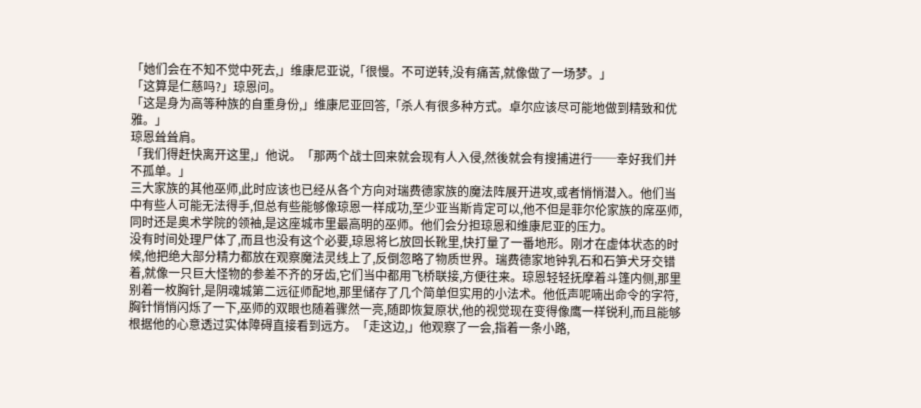「她们会在不知不觉中死去,」维康尼亚说,「很慢。不可逆转,没有痛苦,就像做了一场梦。」
「这算是仁慈吗?」琼恩问。
「这是身为高等种族的自重身份,」维康尼亚回答,「杀人有很多种方式。卓尔应该尽可能地做到精致和优雅。」
琼恩耸耸肩。
「我们得赶快离开这里,」他说。「那两个战士回来就会现有人入侵,然後就会有搜捕进行──幸好我们并不孤单。」
三大家族的其他巫师,此时应该也已经从各个方向对瑞费德家族的魔法阵展开进攻,或者悄悄潜入。他们当中有些人可能无法得手,但总有些能够像琼恩一样成功,至少亚当斯肯定可以,他不但是菲尔伦家族的席巫师,同时还是奥术学院的领袖,是这座城市里最高明的巫师。他们会分担琼恩和维康尼亚的压力。
没有时间处理尸体了,而且也没有这个必要,琼恩将匕放回长靴里,快打量了一番地形。刚才在虚体状态的时候,他把绝大部分精力都放在观察魔法灵线上了,反倒忽略了物质世界。瑞费德家地钟乳石和石笋犬牙交错着,就像一只巨大怪物的参差不齐的牙齿,它们当中都用飞桥联接,方便往来。琼恩轻轻抚摩着斗篷内侧,那里别着一枚胸针,是阴魂城第二远征师配地,那里储存了几个简单但实用的小法术。他低声呢喃出命令的字符,胸针悄悄闪烁了一下,巫师的双眼也随着骤然一亮,随即恢复原状,他的视觉现在变得像鹰一样锐利,而且能够根据他的心意透过实体障碍直接看到远方。「走这边,」他观察了一会,指着一条小路,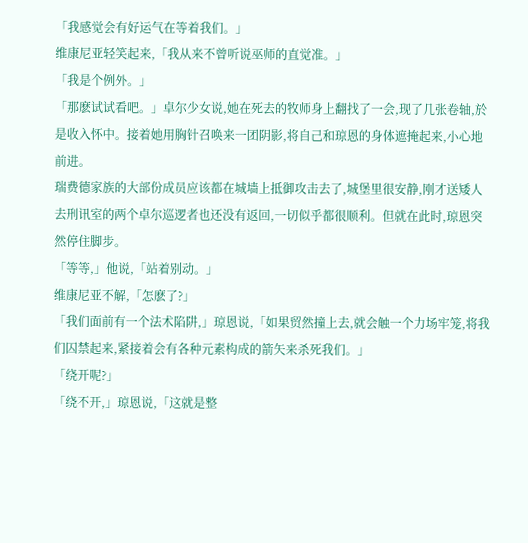「我感觉会有好运气在等着我们。」
维康尼亚轻笑起来,「我从来不曾听说巫师的直觉准。」
「我是个例外。」
「那麽试试看吧。」卓尔少女说,她在死去的牧师身上翻找了一会,现了几张卷轴,於是收入怀中。接着她用胸针召唤来一团阴影,将自己和琼恩的身体遮掩起来,小心地前进。
瑞费德家族的大部份成员应该都在城墙上抵御攻击去了,城堡里很安静,刚才送矮人去刑讯室的两个卓尔巡逻者也还没有返回,一切似乎都很顺利。但就在此时,琼恩突然停住脚步。
「等等,」他说,「站着别动。」
维康尼亚不解,「怎麽了?」
「我们面前有一个法术陷阱,」琼恩说,「如果贸然撞上去,就会触一个力场牢笼,将我们囚禁起来,紧接着会有各种元素构成的箭矢来杀死我们。」
「绕开呢?」
「绕不开,」琼恩说,「这就是整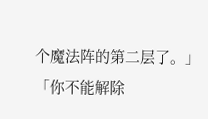个魔法阵的第二层了。」
「你不能解除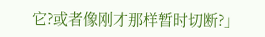它?或者像刚才那样暂时切断?」